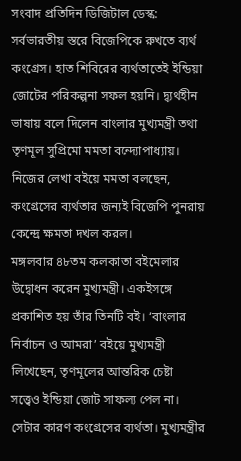সংবাদ প্রতিদিন ডিজিটাল ডেস্ক: সর্বভারতীয় স্তরে বিজেপিকে রুখতে ব্যর্থ কংগ্রেস। হাত শিবিরের ব্যর্থতাতেই ইন্ডিয়া জোটের পরিকল্পনা সফল হয়নি। দ্ব্যর্থহীন ভাষায় বলে দিলেন বাংলার মুখ্যমন্ত্রী তথা তৃণমূল সুপ্রিমো মমতা বন্দ্যোপাধ্যায়। নিজের লেখা বইয়ে মমতা বলছেন, কংগ্রেসের ব্যর্থতার জন্যই বিজেপি পুনরায় কেন্দ্রে ক্ষমতা দখল করল।
মঙ্গলবার ৪৮তম কলকাতা বইমেলার উদ্বোধন করেন মুখ্যমন্ত্রী। একইসঙ্গে প্রকাশিত হয় তাঁর তিনটি বই। ‘বাংলার নির্বাচন ও আমরা’ বইয়ে মুখ্যমন্ত্রী লিখেছেন, তৃণমূলের আন্তরিক চেষ্টা সত্ত্বেও ইন্ডিয়া জোট সাফল্য পেল না। সেটার কারণ কংগ্রেসের ব্যর্থতা। মুখ্যমন্ত্রীর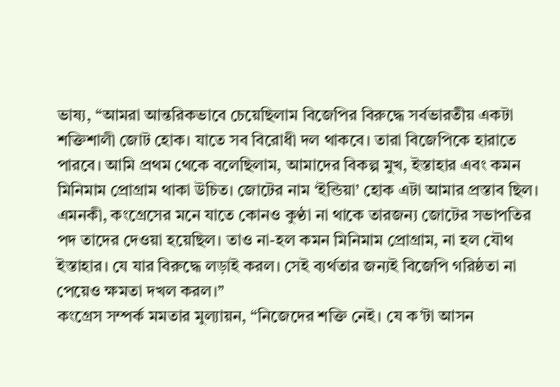ভাষ্য, ‘‘আমরা আন্তরিকভাবে চেয়েছিলাম বিজেপির বিরুদ্ধে সর্বভারতীয় একটা শক্তিশালী জোট হোক। যাতে সব বিরোধী দল থাকবে। তারা বিজেপিকে হারাতে পারবে। আমি প্রথম থেকে বলেছিলাম, আমাদের বিকল্প মুখ, ইস্তাহার এবং কমন মিনিমাম প্রোগ্রাম থাকা উচিত। জোটের নাম ‘ইন্ডিয়া’ হোক এটা আমার প্রস্তাব ছিল। এমনকী, কংগ্রেসের মনে যাতে কোনও কুণ্ঠা না থাকে তারজন্য জোটের সভাপতির পদ তাদের দেওয়া হয়েছিল। তাও না-হল কমন মিনিমাম প্রোগ্রাম, না হল যৌথ ইস্তাহার। যে যার বিরুদ্ধে লড়াই করল। সেই ব্যর্থতার জন্যই বিজেপি গরিষ্ঠতা না পেয়েও ক্ষমতা দখল করল।’’
কংগ্রেস সম্পর্ক মমতার মুল্যায়ন, “নিজেদের শক্তি নেই। যে ক’টা আসন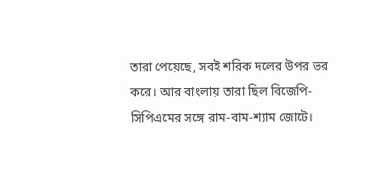তারা পেয়েছে, সবই শরিক দলের উপর ভর করে। আর বাংলায় তারা ছিল বিজেপি-সিপিএমের সঙ্গে রাম-বাম-শ্যাম জোটে।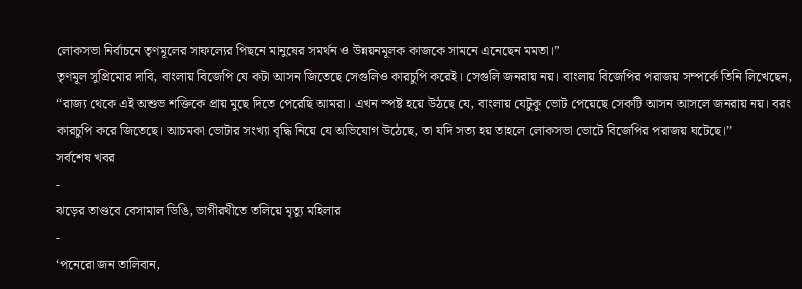লোকসভা নির্বাচনে তৃণমূলের সাফল্যের পিছনে মানুষের সমর্থন ও উন্নয়নমূলক কাজকে সামনে এনেছেন মমতা।”
তৃণমূল সুপ্রিমোর দাবি, বাংলায় বিজেপি যে কটা আসন জিতেছে সেগুলিও কারচুপি করেই। সেগুলি জনরায় নয়। বাংলায় বিজেপির পরাজয় সম্পর্কে তিনি লিখেছেন, ‘‘রাজ্য থেকে এই অশুভ শক্তিকে প্রায় মুছে দিতে পেরেছি আমরা। এখন স্পষ্ট হয়ে উঠছে যে, বাংলায় যেটুকু ভোট পেয়েছে সেকটি আসন আসলে জনরায় নয়। বরং কারচুপি করে জিতেছে। আচমকা ভোটার সংখ্যা বৃদ্ধি নিয়ে যে অভিযোগ উঠেছে, তা যদি সত্য হয় তাহলে লোকসভা ভোটে বিজেপির পরাজয় ঘটেছে।’’
সর্বশেষ খবর
-
ঝড়ের তাণ্ডবে বেসামাল ডিঙি, ভাগীরথীতে তলিয়ে মৃত্যু মহিলার
-
‘পনেরো জন তালিবান,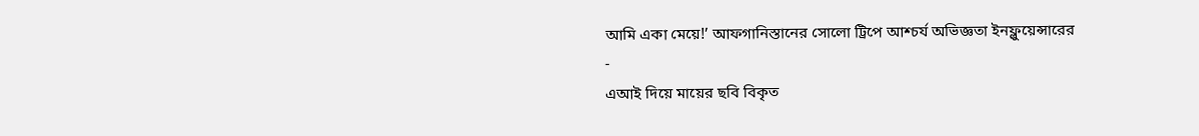আমি একা মেয়ে!’ আফগানিস্তানের সোলো ট্রিপে আশ্চর্য অভিজ্ঞতা ইনফ্লুয়েন্সারের
-
এআই দিয়ে মায়ের ছবি বিকৃত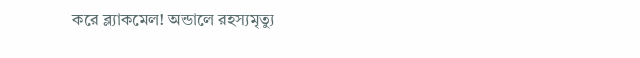করে ব্ল্যাকমেল! অন্ডালে রহস্যমৃত্যু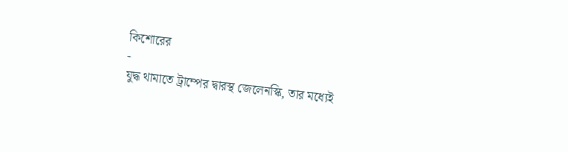কিশোরের
-
যুদ্ধ থামাতে ট্রাম্পের দ্বারস্থ জেলেনস্কি, তার মধ্যেই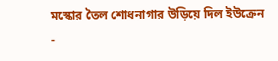মস্কোর তৈল শোধনাগার উড়িয়ে দিল ইউক্রেন
-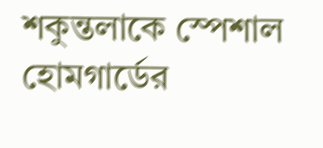শকুন্তলাকে স্পেশাল হোমগার্ডের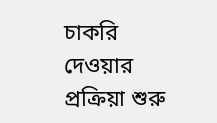চাকরি দেওয়ার প্রক্রিয়া শুরু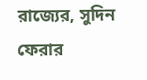রাজ্যের, সুদিন ফেরার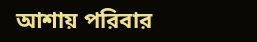আশায় পরিবার